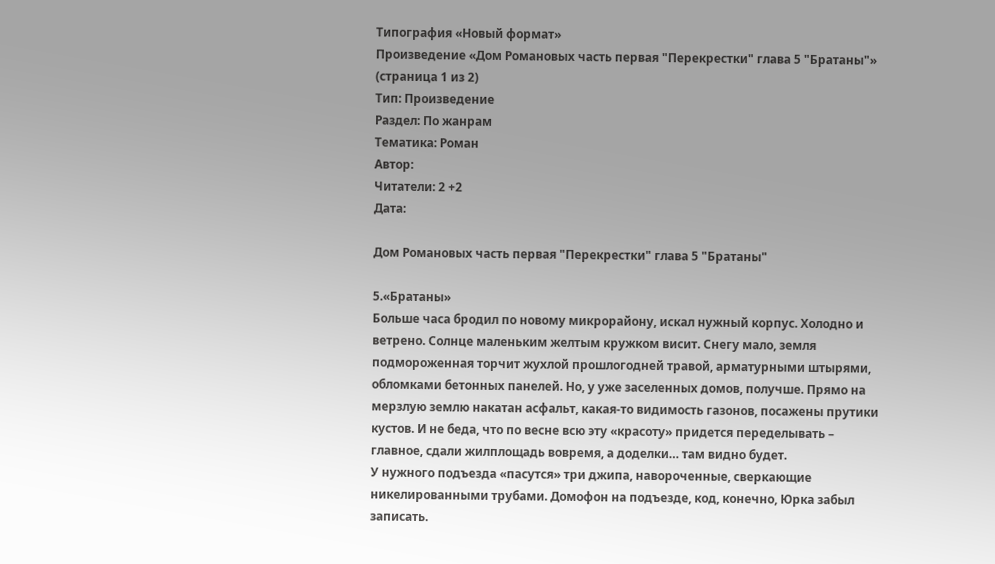Типография «Новый формат»
Произведение «Дом Романовых часть первая "Перекрестки" глава 5 "Братаны"» (страница 1 из 2)
Тип: Произведение
Раздел: По жанрам
Тематика: Роман
Автор:
Читатели: 2 +2
Дата:

Дом Романовых часть первая "Перекрестки" глава 5 "Братаны"

5.«Братаны»
Больше часа бродил по новому микрорайону, искал нужный корпус. Холодно и ветрено. Солнце маленьким желтым кружком висит. Снегу мало, земля подмороженная торчит жухлой прошлогодней травой, арматурными штырями, обломками бетонных панелей. Но, у уже заселенных домов, получше. Прямо на мерзлую землю накатан асфальт, какая-то видимость газонов, посажены прутики кустов. И не беда, что по весне всю эту «красоту» придется переделывать – главное, сдали жилплощадь вовремя, а доделки… там видно будет.
У нужного подъезда «пасутся» три джипа, навороченные, сверкающие никелированными трубами. Домофон на подъезде, код, конечно, Юрка забыл записать.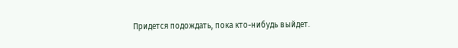Придется подождать, пока кто-нибудь выйдет.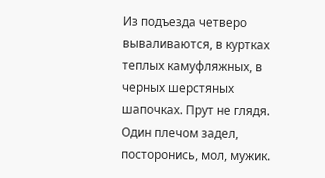Из подъезда четверо вываливаются, в куртках теплых камуфляжных, в черных шерстяных шапочках. Прут не глядя. Один плечом задел, посторонись, мол, мужик.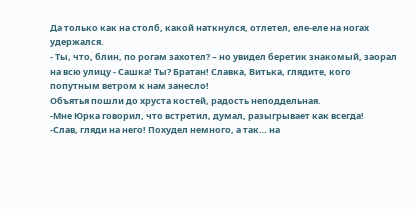Да только как на столб, какой наткнулся, отлетел, еле-еле на ногах удержался.
- Ты, что, блин, по рогам захотел? – но увидел беретик знакомый, заорал на всю улицу - Сашка! Ты? Братан! Славка, Витька, глядите, кого попутным ветром к нам занесло!
Объятья пошли до хруста костей, радость неподдельная.
-Мне Юрка говорил, что встретил, думал, разыгрывает как всегда!
-Слав, гляди на него! Похудел немного, а так… на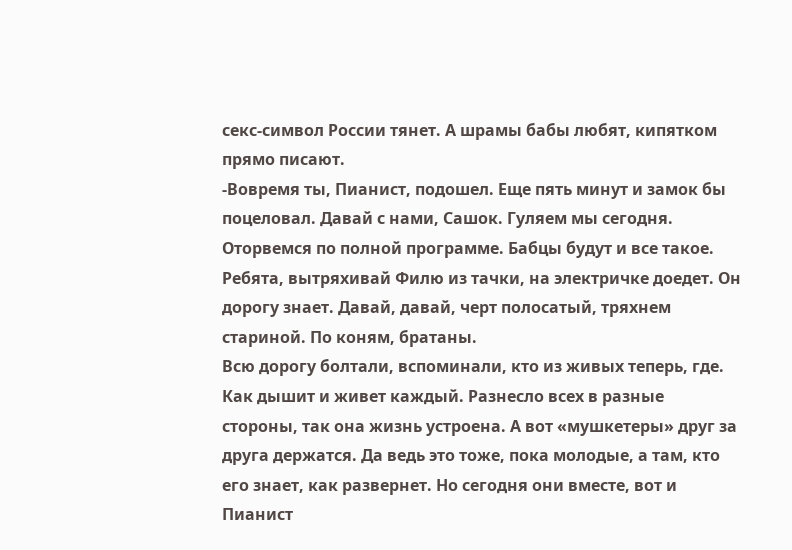секс-символ России тянет. А шрамы бабы любят, кипятком прямо писают.
-Вовремя ты, Пианист, подошел. Еще пять минут и замок бы поцеловал. Давай с нами, Сашок. Гуляем мы сегодня. Оторвемся по полной программе. Бабцы будут и все такое. Ребята, вытряхивай Филю из тачки, на электричке доедет. Он дорогу знает. Давай, давай, черт полосатый, тряхнем стариной. По коням, братаны.
Всю дорогу болтали, вспоминали, кто из живых теперь, где. Как дышит и живет каждый. Разнесло всех в разные стороны, так она жизнь устроена. А вот «мушкетеры» друг за друга держатся. Да ведь это тоже, пока молодые, а там, кто его знает, как развернет. Но сегодня они вместе, вот и Пианист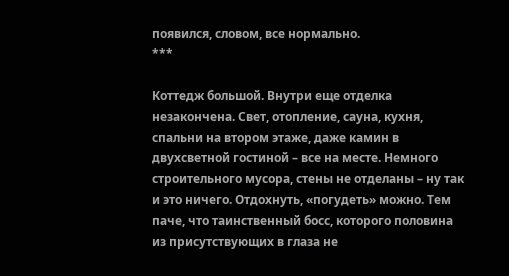появился, словом, все нормально.
***

Коттедж большой. Внутри еще отделка незакончена. Свет, отопление, сауна, кухня, спальни на втором этаже, даже камин в двухсветной гостиной – все на месте. Немного строительного мусора, стены не отделаны – ну так и это ничего. Отдохнуть, «погудеть» можно. Тем паче, что таинственный босс, которого половина из присутствующих в глаза не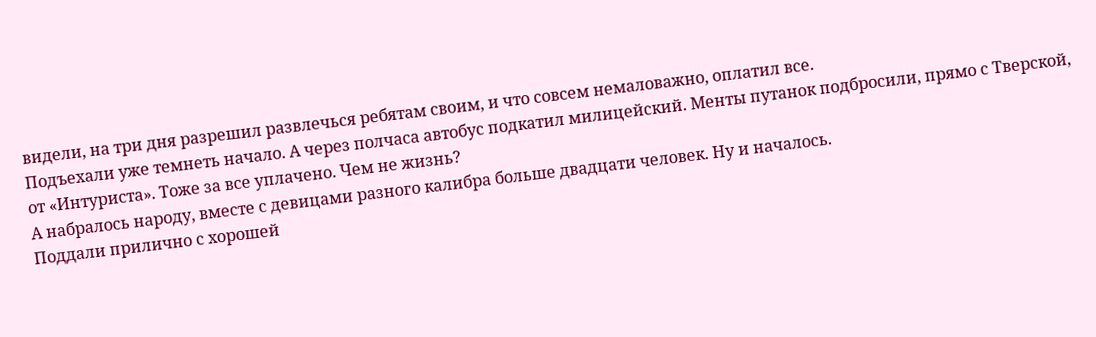видели, на три дня разрешил развлечься ребятам своим, и что совсем немаловажно, оплатил все.
Подъехали уже темнеть начало. А через полчаса автобус подкатил милицейский. Менты путанок подбросили, прямо с Тверской, от «Интуриста». Тоже за все уплачено. Чем не жизнь?
А набралось народу, вместе с девицами разного калибра больше двадцати человек. Ну и началось.
Поддали прилично с хорошей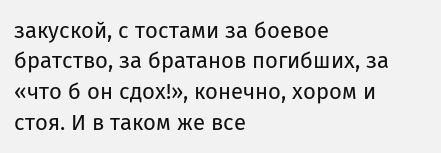закуской, с тостами за боевое братство, за братанов погибших, за «что б он сдох!», конечно, хором и стоя. И в таком же все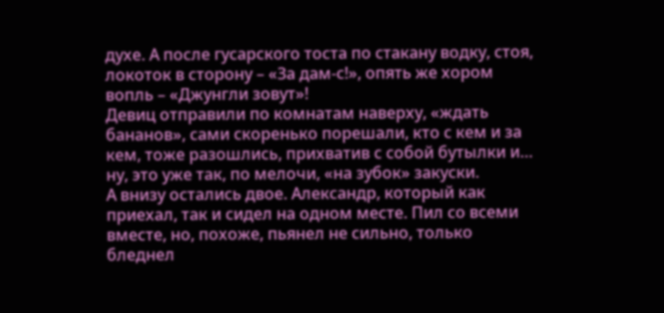духе. А после гусарского тоста по стакану водку, стоя, локоток в сторону – «За дам-с!», опять же хором вопль – «Джунгли зовут»!
Девиц отправили по комнатам наверху, «ждать бананов», сами скоренько порешали, кто с кем и за кем, тоже разошлись, прихватив с собой бутылки и… ну, это уже так, по мелочи, «на зубок» закуски.
А внизу остались двое. Александр, который как приехал, так и сидел на одном месте. Пил со всеми вместе, но, похоже, пьянел не сильно, только бледнел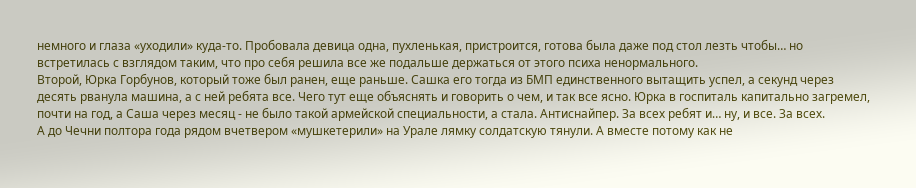немного и глаза «уходили» куда-то. Пробовала девица одна, пухленькая, пристроится, готова была даже под стол лезть чтобы… но встретилась с взглядом таким, что про себя решила все же подальше держаться от этого психа ненормального.
Второй, Юрка Горбунов, который тоже был ранен, еще раньше. Сашка его тогда из БМП единственного вытащить успел, а секунд через десять рванула машина, а с ней ребята все. Чего тут еще объяснять и говорить о чем, и так все ясно. Юрка в госпиталь капитально загремел, почти на год, а Саша через месяц - не было такой армейской специальности, а стала. Антиснайпер. За всех ребят и… ну, и все. За всех.
А до Чечни полтора года рядом вчетвером «мушкетерили» на Урале лямку солдатскую тянули. А вместе потому как не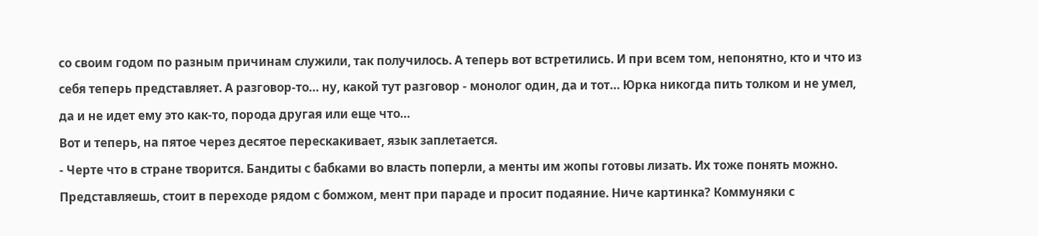со своим годом по разным причинам служили, так получилось. А теперь вот встретились. И при всем том, непонятно, кто и что из себя теперь представляет. А разговор-то… ну, какой тут разговор - монолог один, да и тот… Юрка никогда пить толком и не умел, да и не идет ему это как-то, порода другая или еще что…
Вот и теперь, на пятое через десятое перескакивает, язык заплетается.
- Черте что в стране творится. Бандиты с бабками во власть поперли, а менты им жопы готовы лизать. Их тоже понять можно. Представляешь, стоит в переходе рядом с бомжом, мент при параде и просит подаяние. Ниче картинка? Коммуняки с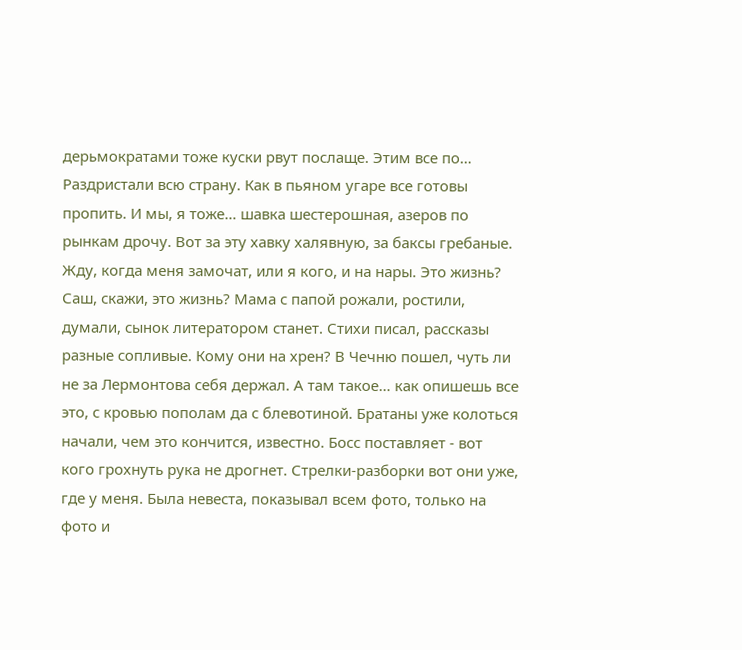дерьмократами тоже куски рвут послаще. Этим все по… Раздристали всю страну. Как в пьяном угаре все готовы пропить. И мы, я тоже… шавка шестерошная, азеров по рынкам дрочу. Вот за эту хавку халявную, за баксы гребаные. Жду, когда меня замочат, или я кого, и на нары. Это жизнь? Саш, скажи, это жизнь? Мама с папой рожали, ростили, думали, сынок литератором станет. Стихи писал, рассказы разные сопливые. Кому они на хрен? В Чечню пошел, чуть ли не за Лермонтова себя держал. А там такое… как опишешь все это, с кровью пополам да с блевотиной. Братаны уже колоться начали, чем это кончится, известно. Босс поставляет - вот кого грохнуть рука не дрогнет. Стрелки-разборки вот они уже, где у меня. Была невеста, показывал всем фото, только на фото и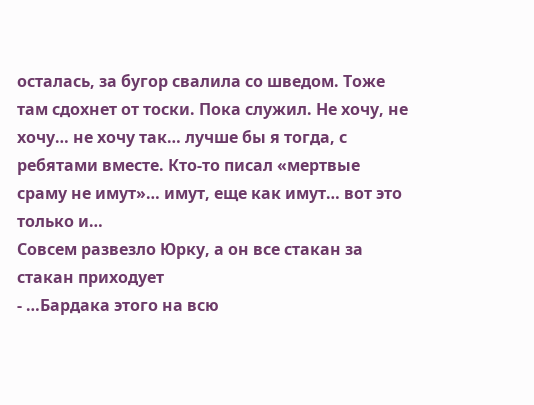осталась, за бугор свалила со шведом. Тоже там сдохнет от тоски. Пока служил. Не хочу, не хочу… не хочу так… лучше бы я тогда, с ребятами вместе. Кто-то писал «мертвые сраму не имут»… имут, еще как имут… вот это только и…
Совсем развезло Юрку, а он все стакан за стакан приходует
- …Бардака этого на всю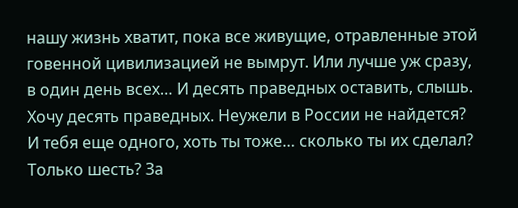нашу жизнь хватит, пока все живущие, отравленные этой говенной цивилизацией не вымрут. Или лучше уж сразу, в один день всех… И десять праведных оставить, слышь. Хочу десять праведных. Неужели в России не найдется? И тебя еще одного, хоть ты тоже… сколько ты их сделал? Только шесть? За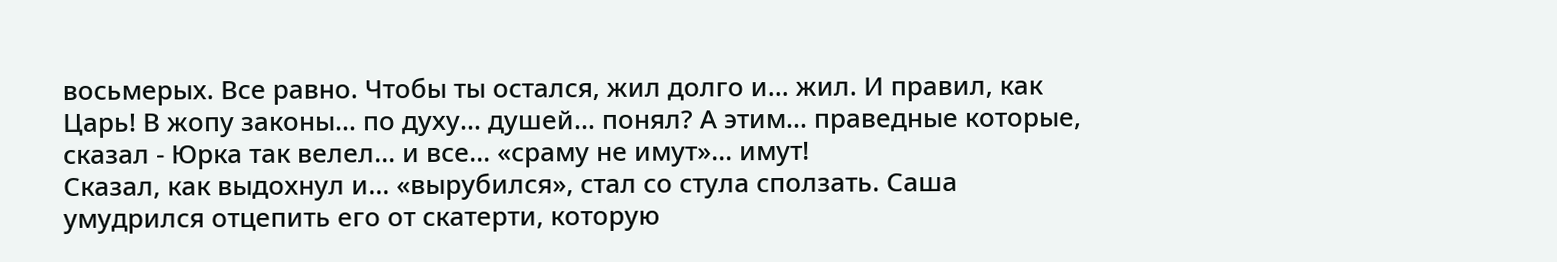восьмерых. Все равно. Чтобы ты остался, жил долго и… жил. И правил, как Царь! В жопу законы… по духу… душей… понял? А этим… праведные которые, сказал - Юрка так велел… и все… «сраму не имут»… имут!
Сказал, как выдохнул и… «вырубился», стал со стула сползать. Саша умудрился отцепить его от скатерти, которую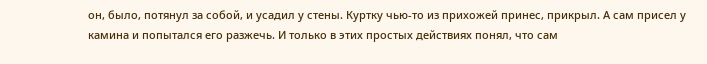он, было, потянул за собой, и усадил у стены. Куртку чью-то из прихожей принес, прикрыл. А сам присел у камина и попытался его разжечь. И только в этих простых действиях понял, что сам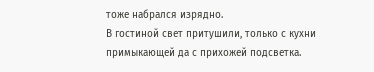тоже набрался изрядно.
В гостиной свет притушили, только с кухни примыкающей да с прихожей подсветка.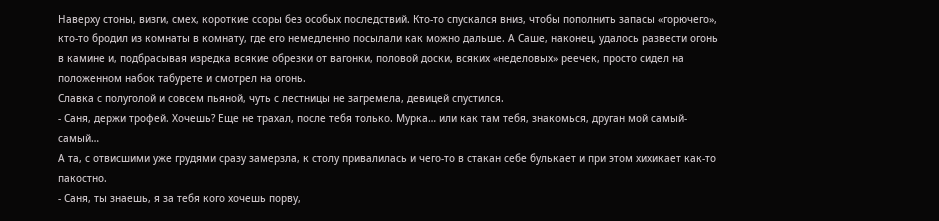Наверху стоны, визги, смех, короткие ссоры без особых последствий. Кто-то спускался вниз, чтобы пополнить запасы «горючего», кто-то бродил из комнаты в комнату, где его немедленно посылали как можно дальше. А Саше, наконец, удалось развести огонь в камине и, подбрасывая изредка всякие обрезки от вагонки, половой доски, всяких «неделовых» реечек, просто сидел на положенном набок табурете и смотрел на огонь.
Славка с полуголой и совсем пьяной, чуть с лестницы не загремела, девицей спустился.
- Саня, держи трофей. Хочешь? Еще не трахал, после тебя только. Мурка… или как там тебя, знакомься, друган мой самый-самый…
А та, с отвисшими уже грудями сразу замерзла, к столу привалилась и чего-то в стакан себе булькает и при этом хихикает как-то пакостно.
- Саня, ты знаешь, я за тебя кого хочешь порву,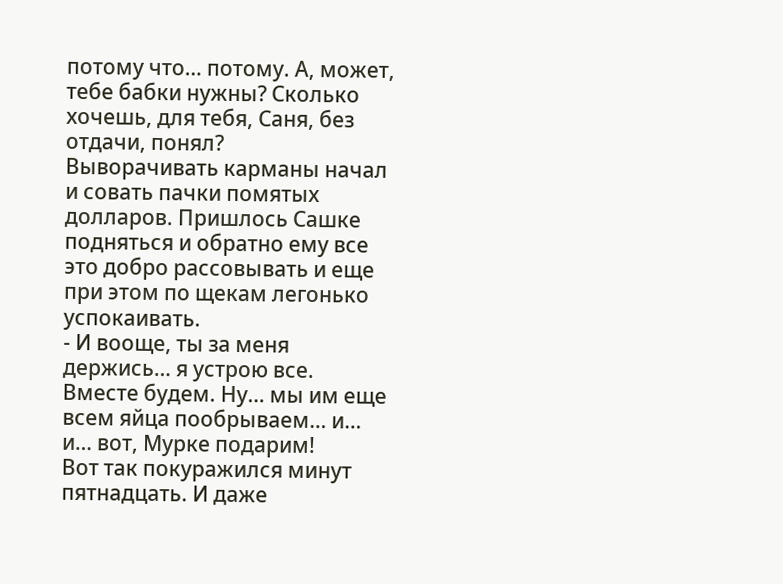потому что… потому. А, может, тебе бабки нужны? Сколько хочешь, для тебя, Саня, без отдачи, понял?
Выворачивать карманы начал и совать пачки помятых долларов. Пришлось Сашке подняться и обратно ему все это добро рассовывать и еще при этом по щекам легонько успокаивать.
- И вооще, ты за меня держись… я устрою все. Вместе будем. Ну… мы им еще всем яйца пообрываем… и… и… вот, Мурке подарим!
Вот так покуражился минут пятнадцать. И даже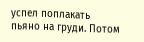успел поплакать пьяно на груди. Потом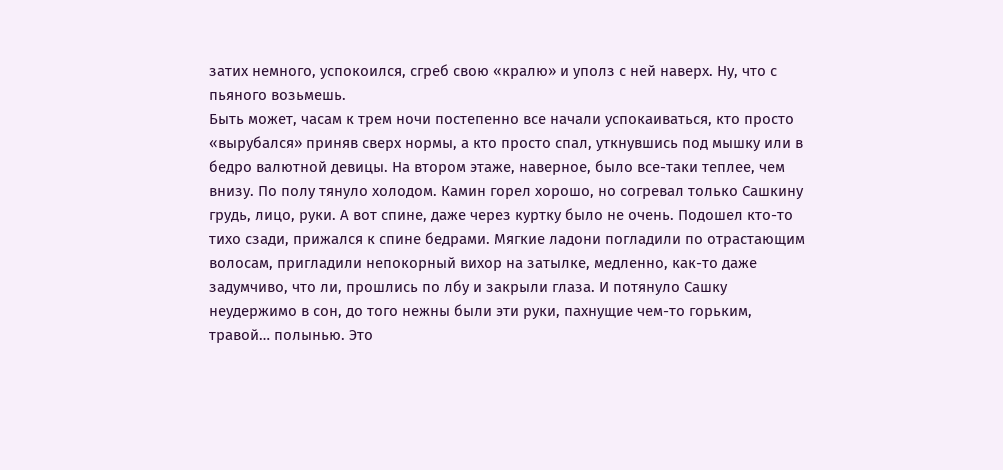затих немного, успокоился, сгреб свою «кралю» и уполз с ней наверх. Ну, что с пьяного возьмешь.
Быть может, часам к трем ночи постепенно все начали успокаиваться, кто просто «вырубался» приняв сверх нормы, а кто просто спал, уткнувшись под мышку или в бедро валютной девицы. На втором этаже, наверное, было все-таки теплее, чем внизу. По полу тянуло холодом. Камин горел хорошо, но согревал только Сашкину грудь, лицо, руки. А вот спине, даже через куртку было не очень. Подошел кто-то тихо сзади, прижался к спине бедрами. Мягкие ладони погладили по отрастающим волосам, пригладили непокорный вихор на затылке, медленно, как-то даже задумчиво, что ли, прошлись по лбу и закрыли глаза. И потянуло Сашку неудержимо в сон, до того нежны были эти руки, пахнущие чем-то горьким, травой… полынью. Это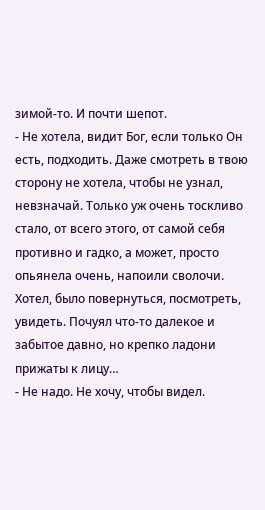зимой-то. И почти шепот.
- Не хотела, видит Бог, если только Он есть, подходить. Даже смотреть в твою сторону не хотела, чтобы не узнал, невзначай. Только уж очень тоскливо стало, от всего этого, от самой себя противно и гадко, а может, просто опьянела очень, напоили сволочи.
Хотел, было повернуться, посмотреть, увидеть. Почуял что-то далекое и забытое давно, но крепко ладони прижаты к лицу…
- Не надо. Не хочу, чтобы видел.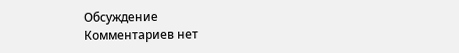Обсуждение
Комментариев нет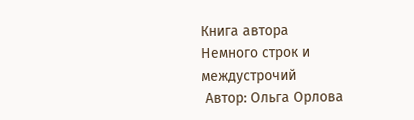Книга автора
Немного строк и междустрочий
 Автор: Ольга Орлова